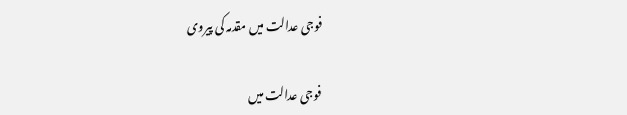فوجی عدالت میں مقدمہ کی پیروی

فوجی عدالت میں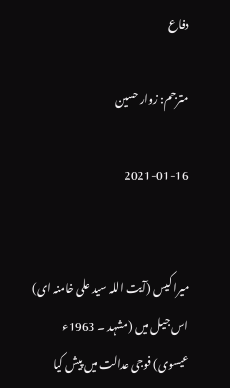دفاع

مترجم: زوار حسین

2021-01-16


میرا کیس (آیت اللہ سید علی خامنہ ای) اس جیل میں (مشہد ۔ 1963ء عیسوی) فوجی عدالت میں پیش کیا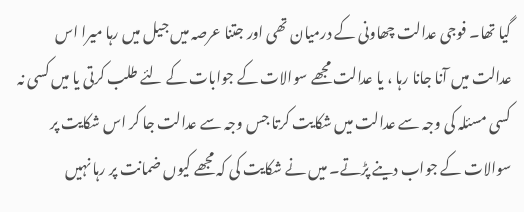گیا تھا۔ فوجی عدالت چھاونی کے درمیان تھی اور جتنا عرصہ میں جیل میں رہا میرا اس عدالت میں آنا جانا رہا ، یا عدالت مجھے سوالات کے جوابات کے لئے طلب کرتی یا میں کسی نہ کسی مسئلہ کی وجہ سے عدالت میں شکایت کرتا جس وجہ سے عدالت جا کر اس شکایت پر سوالات کے جواب دینے پڑتے۔ میں نے شکایت کی کہ مجھے کیوں ضمانت پر رہا نہیں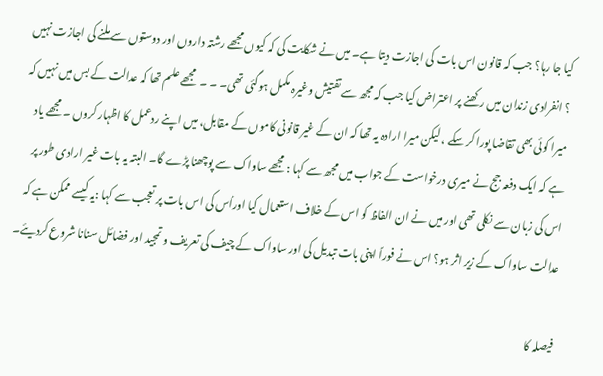کیا جا رہا؟ جب کہ قانون اس بات کی اجازت دیتا ہے۔ میں نے شکایت کی کہ کیوں مجھے رشتہ داروں اور دوستوں سے ملنے کی اجازت نہیں ؟ انفرادی زندان میں رکھنے پر اعتراض کیا جب کہ مجھ سے تفتیش وغیرہ مکمل ہوگئی تھی۔ ۔ ۔  مجھے علم تھا کہ عدالت کے بس میں نہیں کہ میرا کوئی بھی تقاضا پورا کر سکے ، لیکن میرا ارادہ یہ تھا کہ ان کے غیر قانونی کاموں کے مقابل، میں اپنے ردعمل کا اظہار کروں ۔ مجھے یاد ہے کہ ایک دفعہ جج نے میری درخواست کے جواب میں مجھ سے کہا : مجھے ساواک سے پوچھنا پڑے گا۔ البتہ یہ بات غیر ارادی طور پر اس کی زبان سے نکلی تھی اور میں نے ان الفاظ کو اس کے خلاف استعمال کیا اوراُس کی اس بات پر تعجب سے کہا :یہ کیسے ممکن ہے کہ عدالت ساواک کے زیر اثر ہو؟ اس نے فوراً اپنی بات تبدیل کی اور ساواک کے چیف کی تعریف و تمجید اور فضائل سنانا شروع کردیئے۔

فیصلہ کا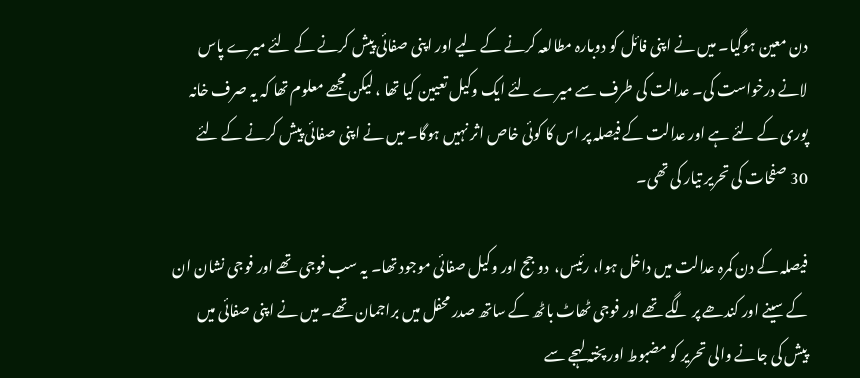دن معین ہوگیا۔ میں نے اپنی فائل کو دوبارہ مطالعہ کرنے کے لیے اور اپنی صفائی پیش کرنے کے لئے میرے پاس لانے درخواست کی۔ عدالت کی طرف سے میرے لئے ایک وکیل تعیین کیا تھا ، لیکن مجھے معلوم تھا کہ یہ صرف خانہ پوری کے لئے ہے اور عدالت کے فیصلہ پر اس کا کوئی خاص اثر نہیں ہوگا۔ میں نے اپنی صفائی پیش کرنے کے لئے  30 صفحات کی تحریر تیار کی تھی۔

فیصلہ کے دن کمرہ عدالت میں داخل ہوا، رئیس،  دو جج اور وکیل صفائی موجود تھا۔ یہ سب فوجی تھے اور فوجی نشان ان کے سینے اور کندھے پر لگے تھے اور فوجی ٹھاٹ باٹھ کے ساتھ صدر محفل میں براجمان تھے۔ میں نے اپنی صفائی میں پیش کی جانے والی تحریر کو مضبوط اور پختہ لہجے سے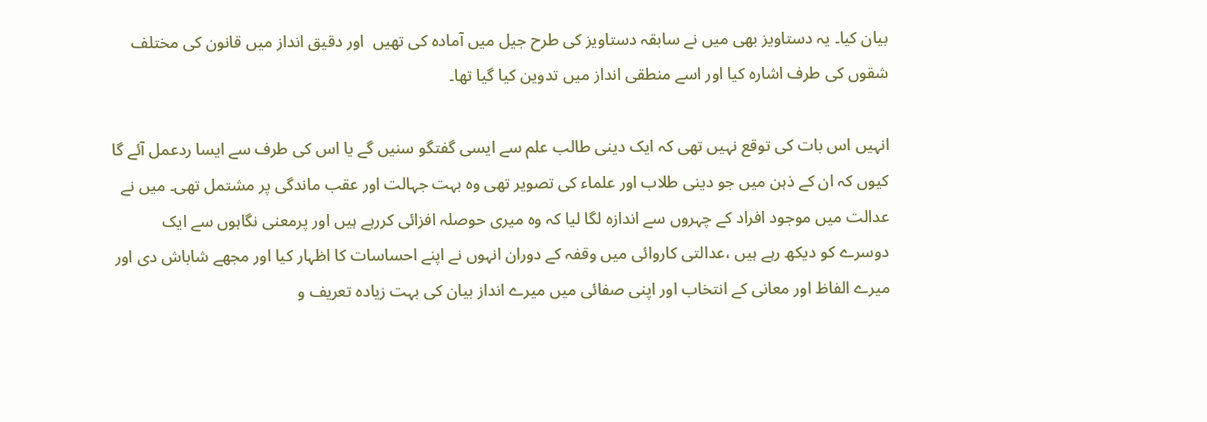بیان کیا۔ یہ دستاویز بھی میں نے سابقہ دستاویز کی طرح جیل میں آمادہ کی تھیں  اور دقیق انداز میں قانون کی مختلف شقوں کی طرف اشارہ کیا اور اسے منطقی انداز میں تدوین کیا گیا تھا۔

انہیں اس بات کی توقع نہیں تھی کہ ایک دینی طالب علم سے ایسی گفتگو سنیں گے یا اس کی طرف سے ایسا ردعمل آئے گا کیوں کہ ان کے ذہن میں جو دینی طلاب اور علماء کی تصویر تھی وہ بہت جہالت اور عقب ماندگی پر مشتمل تھی۔ میں نے عدالت میں موجود افراد کے چہروں سے اندازہ لگا لیا کہ وہ میری حوصلہ افزائی کررہے ہیں اور پرمعنی نگاہوں سے ایک دوسرے کو دیکھ رہے ہیں ،عدالتی کاروائی میں وقفہ کے دوران انہوں نے اپنے احساسات کا اظہار کیا اور مجھے شاباش دی اور میرے الفاظ اور معانی کے انتخاب اور اپنی صفائی میں میرے انداز بیان کی بہت زیادہ تعریف و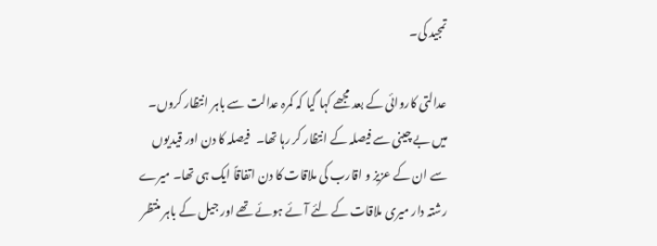تمجید کی۔

عدالتی کاروائی کے بعد مجھے کہا گیا کہ کمرہ عدالت سے باہر انتظار کروں۔ میں بے چینی سے فیصلہ کے انتظار کر رہا تھا۔   فیصلہ کا دن اور قیدیوں سے ان کے عزیز و اقارب کی ملاقات کا دن اتفاقاً ایک ہی تھا۔ میرے رشتہ دار میری ملاقات کے لئے آئے ہوئے تھے اور جیل کے باہر منتظر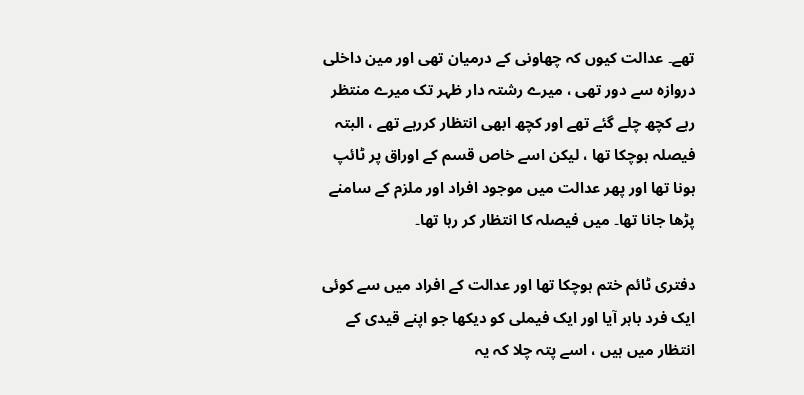تھے۔ عدالت کیوں کہ چھاونی کے درمیان تھی اور مین داخلی دروازہ سے دور تھی ، میرے رشتہ دار ظہر تک میرے منتظر رہے کچھ چلے گئے تھے اور کچھ ابھی انتظار کررہے تھے ، البتہ فیصلہ ہوچکا تھا ، لیکن اسے خاص قسم کے اوراق پر ٹائپ ہونا تھا اور پھر عدالت میں موجود افراد اور ملزم کے سامنے پڑھا جانا تھا۔ میں فیصلہ کا انتظار کر رہا تھا۔

دفتری ٹائم ختم ہوچکا تھا اور عدالت کے افراد میں سے کوئی ایک فرد باہر آیا اور ایک فیملی کو دیکھا جو اپنے قیدی کے انتظار میں ہیں ، اسے پتہ چلا کہ یہ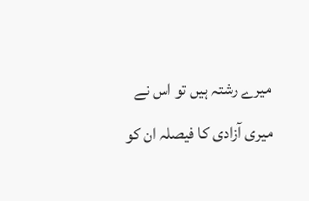میرے رشتہ ہیں تو اس نے میری آزادی کا فیصلہ ان کو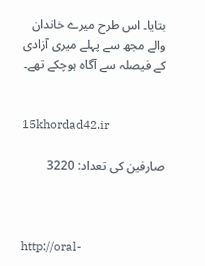بتایا۔ اس طرح میرے خاندان والے مجھ سے پہلے میری آزادی کے فیصلہ سے آگاہ ہوچکے تھے۔


15khordad42.ir

صارفین کی تعداد: 3220



http://oral-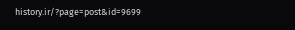history.ir/?page=post&id=9699